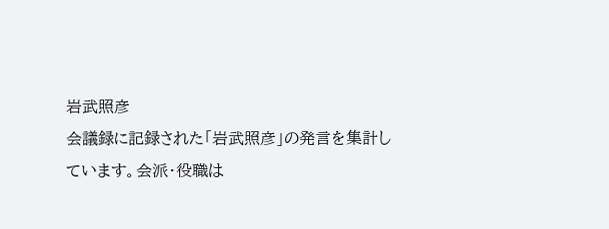岩武照彦
会議録に記録された「岩武照彦」の発言を集計しています。会派・役職は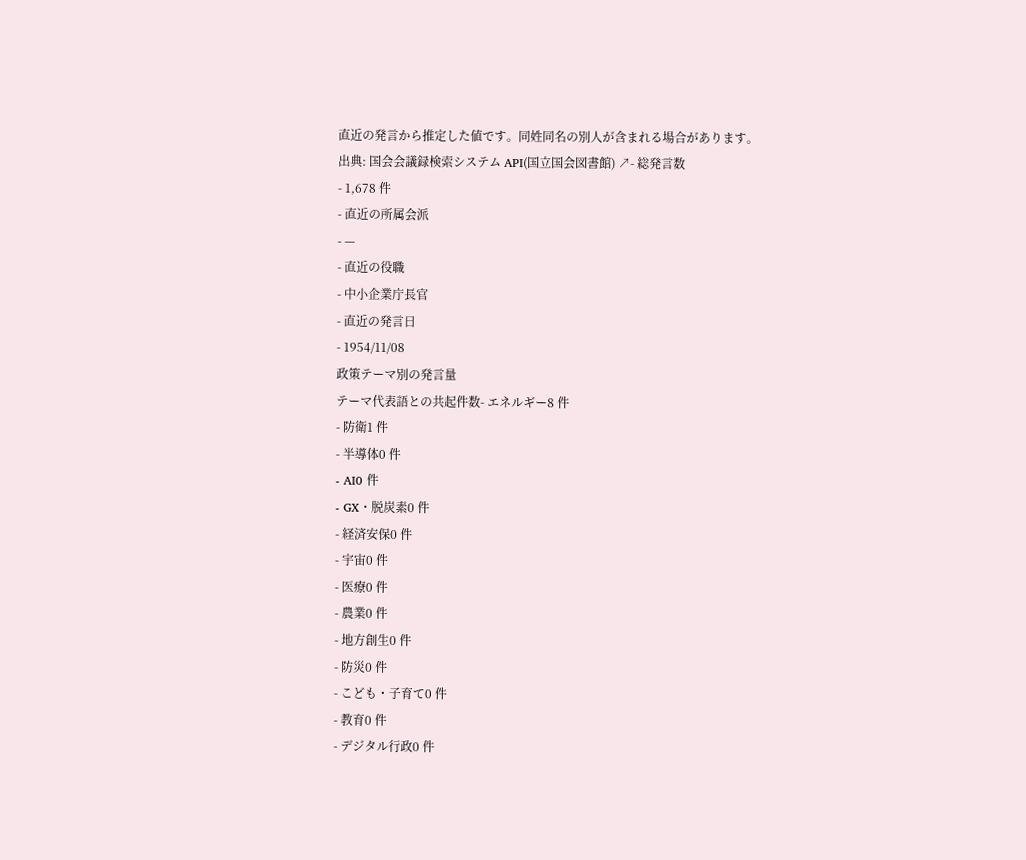直近の発言から推定した値です。同姓同名の別人が含まれる場合があります。
出典: 国会会議録検索システム API(国立国会図書館) ↗- 総発言数
- 1,678 件
- 直近の所属会派
- —
- 直近の役職
- 中小企業庁長官
- 直近の発言日
- 1954/11/08
政策テーマ別の発言量
テーマ代表語との共起件数- エネルギー8 件
- 防衛1 件
- 半導体0 件
- AI0 件
- GX・脱炭素0 件
- 経済安保0 件
- 宇宙0 件
- 医療0 件
- 農業0 件
- 地方創生0 件
- 防災0 件
- こども・子育て0 件
- 教育0 件
- デジタル行政0 件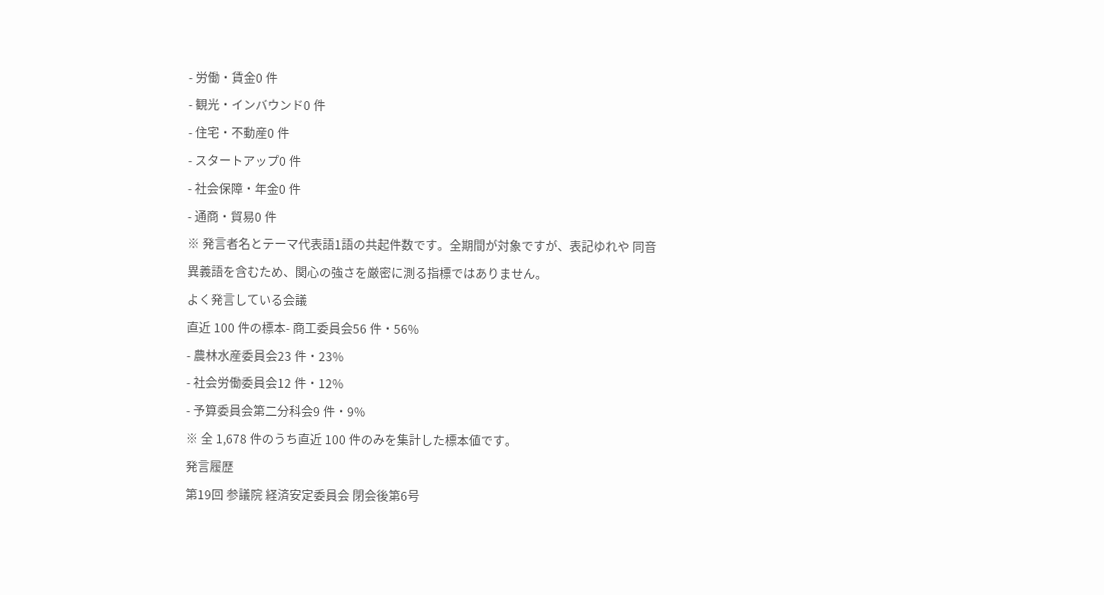- 労働・賃金0 件
- 観光・インバウンド0 件
- 住宅・不動産0 件
- スタートアップ0 件
- 社会保障・年金0 件
- 通商・貿易0 件
※ 発言者名とテーマ代表語1語の共起件数です。全期間が対象ですが、表記ゆれや 同音異義語を含むため、関心の強さを厳密に測る指標ではありません。
よく発言している会議
直近 100 件の標本- 商工委員会56 件・56%
- 農林水産委員会23 件・23%
- 社会労働委員会12 件・12%
- 予算委員会第二分科会9 件・9%
※ 全 1,678 件のうち直近 100 件のみを集計した標本値です。
発言履歴
第19回 参議院 経済安定委員会 閉会後第6号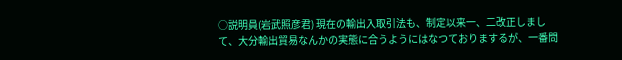○説明員(岩武照彦君) 現在の輸出入取引法も、制定以来一、二改正しまして、大分輸出貿易なんかの実態に合うようにはなつておりまするが、一番問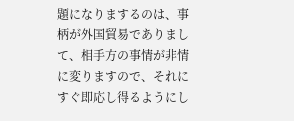題になりまするのは、事柄が外国貿易でありまして、相手方の事情が非情に変りますので、それにすぐ即応し得るようにし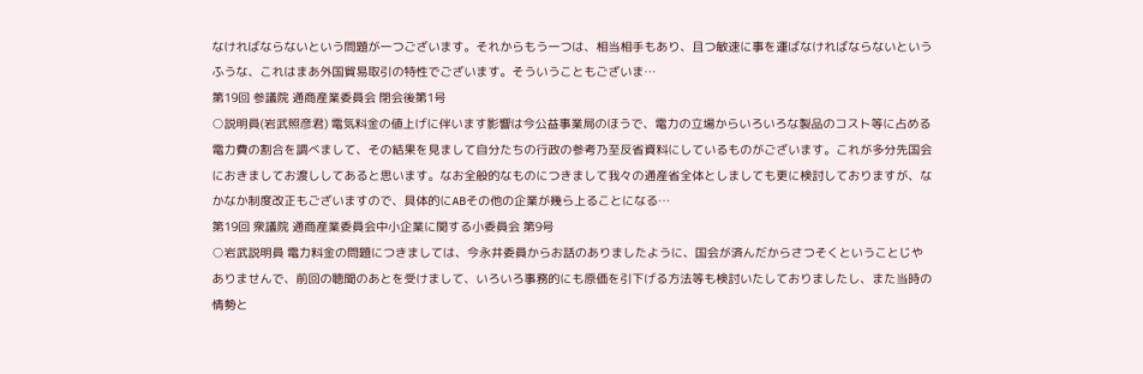なければならないという問題が一つございます。それからもう一つは、相当相手もあり、且つ敏速に事を運ばなければならないというふうな、これはまあ外国貿易取引の特性でございます。そういうこともございま…
第19回 参議院 通商産業委員会 閉会後第1号
○説明員(岩武照彦君) 電気料金の値上げに伴います影響は今公益事業局のほうで、電力の立場からいろいろな製品のコスト等に占める電力費の割合を調べまして、その結果を見まして自分たちの行政の参考乃至反省資料にしているものがございます。これが多分先国会におきましてお渡ししてあると思います。なお全般的なものにつきまして我々の通産省全体としましても更に検討しておりますが、なかなか制度改正もございますので、具体的にABその他の企業が幾ら上ることになる…
第19回 衆議院 通商産業委員会中小企業に関する小委員会 第9号
○岩武説明員 電力料金の問題につきましては、今永井委員からお話のありましたように、国会が済んだからさつそくということじやありませんで、前回の聴聞のあとを受けまして、いろいろ事務的にも原価を引下げる方法等も検討いたしておりましたし、また当時の情勢と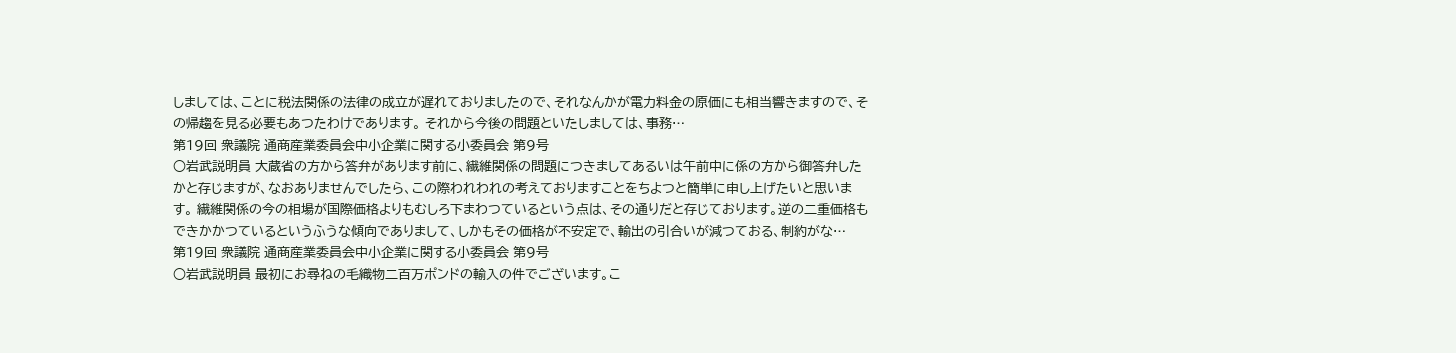しましては、ことに税法関係の法律の成立が遅れておりましたので、それなんかが電力料金の原価にも相当響きますので、その帰趨を見る必要もあつたわけであります。 それから今後の問題といたしましては、事務…
第19回 衆議院 通商産業委員会中小企業に関する小委員会 第9号
○岩武説明員 大蔵省の方から答弁があります前に、繊維関係の問題につきましてあるいは午前中に係の方から御答弁したかと存じますが、なおありませんでしたら、この際われわれの考えておりますことをちよつと簡単に申し上げたいと思います。 繊維関係の今の相場が国際価格よりもむしろ下まわつているという点は、その通りだと存じております。逆の二重価格もできかかつているというふうな傾向でありまして、しかもその価格が不安定で、輸出の引合いが減つておる、制約がな…
第19回 衆議院 通商産業委員会中小企業に関する小委員会 第9号
○岩武説明員 最初にお尋ねの毛織物二百万ポンドの輸入の件でございます。こ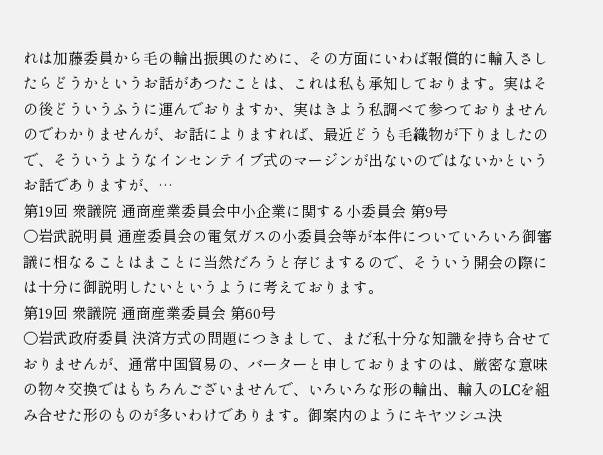れは加藤委員から毛の輸出振興のために、その方面にいわば報償的に輸入さしたらどうかというお話があつたことは、これは私も承知しております。実はその後どういうふうに運んでおりますか、実はきよう私調べて参つておりませんのでわかりませんが、お話によりますれば、最近どうも毛織物が下りましたので、そういうようなインセンテイブ式のマージンが出ないのではないかというお話でありますが、…
第19回 衆議院 通商産業委員会中小企業に関する小委員会 第9号
○岩武説明員 通産委員会の電気ガスの小委員会等が本件についていろいろ御審議に相なることはまことに当然だろうと存じまするので、そういう開会の際には十分に御説明したいというように考えております。
第19回 衆議院 通商産業委員会 第60号
○岩武政府委員 決済方式の問題につきまして、まだ私十分な知識を持ち合せておりませんが、通常中国貿易の、バーターと申しておりますのは、厳密な意味の物々交換ではもちろんございませんで、いろいろな形の輸出、輸入のLCを組み合せた形のものが多いわけであります。御案内のようにキヤツシユ決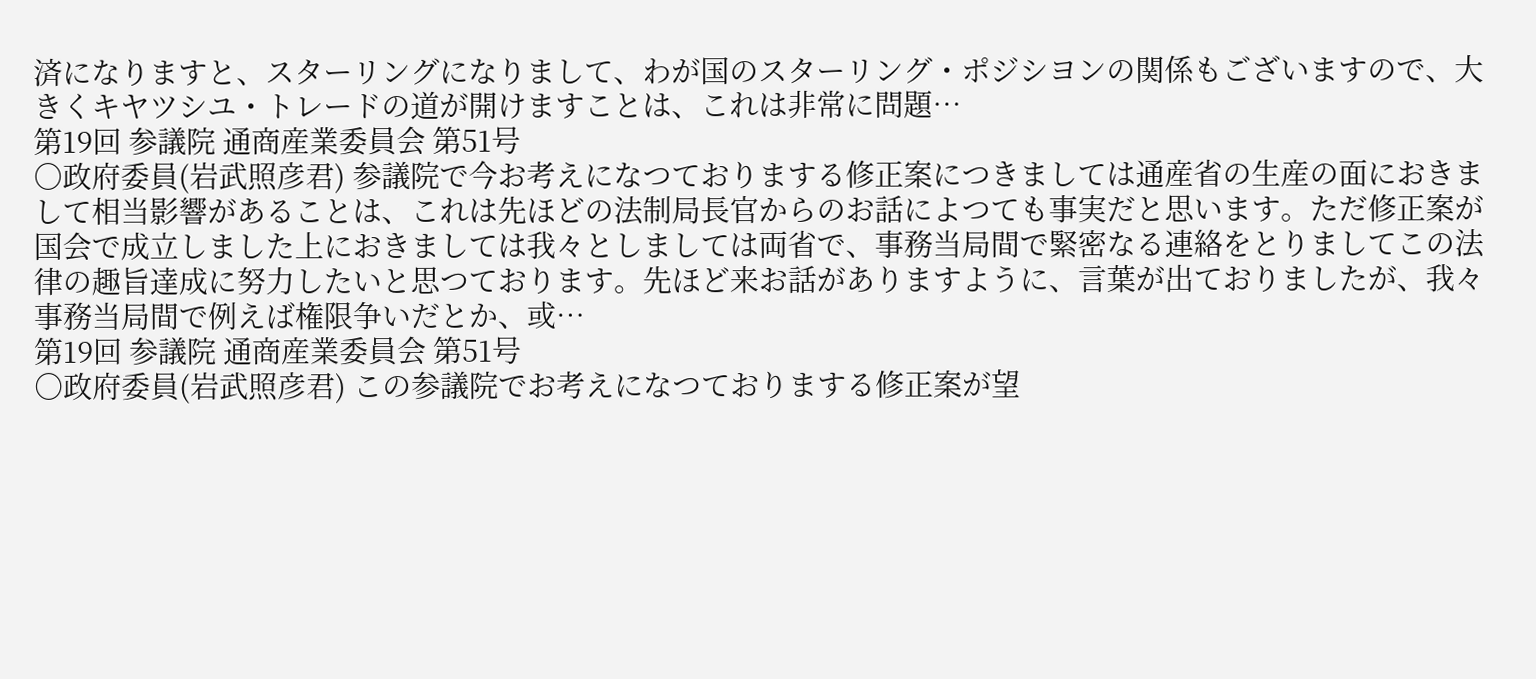済になりますと、スターリングになりまして、わが国のスターリング・ポジシヨンの関係もございますので、大きくキヤツシユ・トレードの道が開けますことは、これは非常に問題…
第19回 参議院 通商産業委員会 第51号
○政府委員(岩武照彦君) 参議院で今お考えになつておりまする修正案につきましては通産省の生産の面におきまして相当影響があることは、これは先ほどの法制局長官からのお話によつても事実だと思います。ただ修正案が国会で成立しました上におきましては我々としましては両省で、事務当局間で緊密なる連絡をとりましてこの法律の趣旨達成に努力したいと思つております。先ほど来お話がありますように、言葉が出ておりましたが、我々事務当局間で例えば権限争いだとか、或…
第19回 参議院 通商産業委員会 第51号
○政府委員(岩武照彦君) この参議院でお考えになつておりまする修正案が望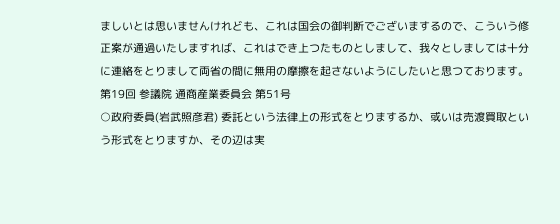ましいとは思いませんけれども、これは国会の御判断でございまするので、こういう修正案が通過いたしますれば、これはでき上つたものとしまして、我々としましては十分に連絡をとりまして両省の間に無用の摩擦を起さないようにしたいと思つております。
第19回 参議院 通商産業委員会 第51号
○政府委員(岩武照彦君) 委託という法律上の形式をとりまするか、或いは売渡買取という形式をとりますか、その辺は実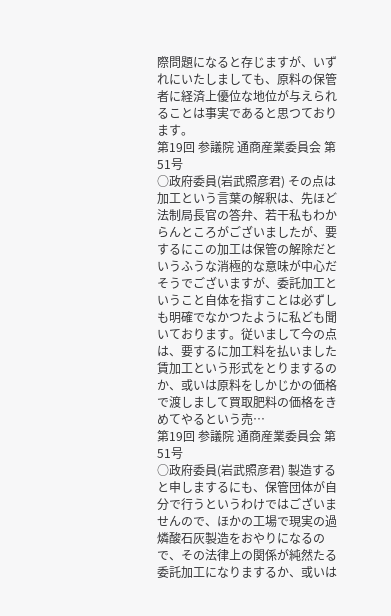際問題になると存じますが、いずれにいたしましても、原料の保管者に経済上優位な地位が与えられることは事実であると思つております。
第19回 参議院 通商産業委員会 第51号
○政府委員(岩武照彦君) その点は加工という言葉の解釈は、先ほど法制局長官の答弁、若干私もわからんところがございましたが、要するにこの加工は保管の解除だというふうな消極的な意味が中心だそうでございますが、委託加工ということ自体を指すことは必ずしも明確でなかつたように私ども聞いております。従いまして今の点は、要するに加工料を払いました賃加工という形式をとりまするのか、或いは原料をしかじかの価格で渡しまして買取肥料の価格をきめてやるという売…
第19回 参議院 通商産業委員会 第51号
○政府委員(岩武照彦君) 製造すると申しまするにも、保管団体が自分で行うというわけではございませんので、ほかの工場で現実の過燐酸石灰製造をおやりになるので、その法律上の関係が純然たる委託加工になりまするか、或いは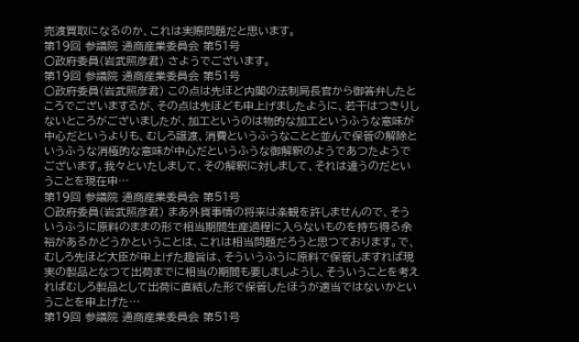売渡買取になるのか、これは実際問題だと思います。
第19回 参議院 通商産業委員会 第51号
○政府委員(岩武照彦君) さようでございます。
第19回 参議院 通商産業委員会 第51号
○政府委員(岩武照彦君) この点は先ほど内閣の法制局長官から御答弁したところでございまするが、その点は先ほども申上げましたように、若干はつきりしないところがございましたが、加工というのは物的な加工というふうな意味が中心だというよりも、むしろ譲渡、消費というふうなことと並んで保管の解除というふうな消極的な意味が中心だというふうな御解釈のようであつたようでございます。我々といたしまして、その解釈に対しまして、それは違うのだということを現在申…
第19回 参議院 通商産業委員会 第51号
○政府委員(岩武照彦君) まあ外貨事情の将来は楽観を許しませんので、そういうふうに原料のままの形で相当期間生産過程に入らないものを持ち得る余裕があるかどうかということは、これは相当問題だろうと思つております。で、むしろ先ほど大臣が申上げた趣旨は、そういうふうに原料で保管しますれば現実の製品となつて出荷までに相当の期間も要しましようし、そういうことを考えればむしろ製品として出荷に直結した形で保管したほうが適当ではないかということを申上げた…
第19回 参議院 通商産業委員会 第51号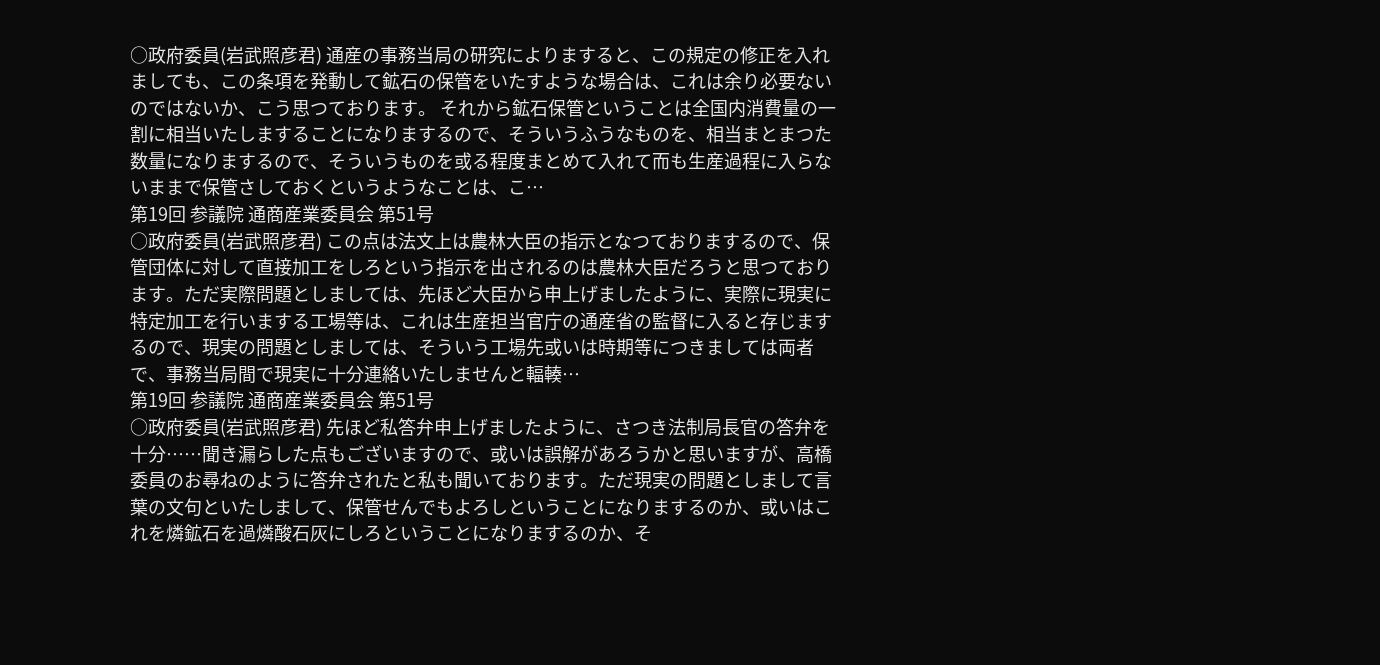○政府委員(岩武照彦君) 通産の事務当局の研究によりますると、この規定の修正を入れましても、この条項を発動して鉱石の保管をいたすような場合は、これは余り必要ないのではないか、こう思つております。 それから鉱石保管ということは全国内消費量の一割に相当いたしますることになりまするので、そういうふうなものを、相当まとまつた数量になりまするので、そういうものを或る程度まとめて入れて而も生産過程に入らないままで保管さしておくというようなことは、こ…
第19回 参議院 通商産業委員会 第51号
○政府委員(岩武照彦君) この点は法文上は農林大臣の指示となつておりまするので、保管団体に対して直接加工をしろという指示を出されるのは農林大臣だろうと思つております。ただ実際問題としましては、先ほど大臣から申上げましたように、実際に現実に特定加工を行いまする工場等は、これは生産担当官庁の通産省の監督に入ると存じまするので、現実の問題としましては、そういう工場先或いは時期等につきましては両者で、事務当局間で現実に十分連絡いたしませんと輻輳…
第19回 参議院 通商産業委員会 第51号
○政府委員(岩武照彦君) 先ほど私答弁申上げましたように、さつき法制局長官の答弁を十分……聞き漏らした点もございますので、或いは誤解があろうかと思いますが、高橋委員のお尋ねのように答弁されたと私も聞いております。ただ現実の問題としまして言葉の文句といたしまして、保管せんでもよろしということになりまするのか、或いはこれを燐鉱石を過燐酸石灰にしろということになりまするのか、そ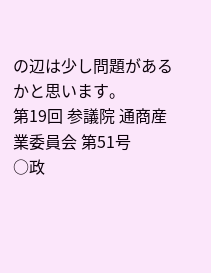の辺は少し問題があるかと思います。
第19回 参議院 通商産業委員会 第51号
○政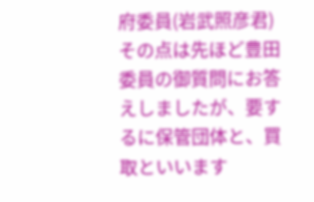府委員(岩武照彦君) その点は先ほど豊田委員の御質問にお答えしましたが、要するに保管団体と、買取といいます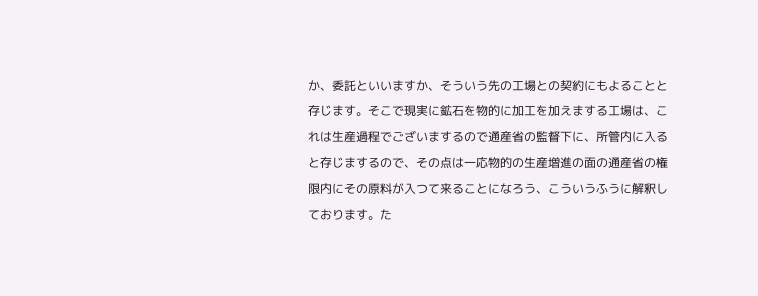か、委託といいますか、そういう先の工場との契約にもよることと存じます。そこで現実に鉱石を物的に加工を加えまする工場は、これは生産過程でございまするので通産省の監督下に、所管内に入ると存じまするので、その点は一応物的の生産増進の面の通産省の権限内にその原料が入つて来ることになろう、こういうふうに解釈しております。た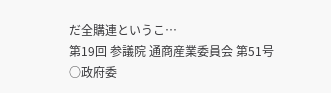だ全購連というこ…
第19回 参議院 通商産業委員会 第51号
○政府委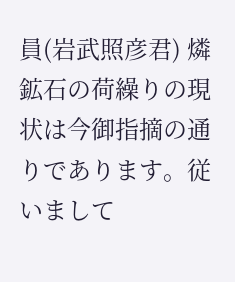員(岩武照彦君) 燐鉱石の荷繰りの現状は今御指摘の通りであります。従いまして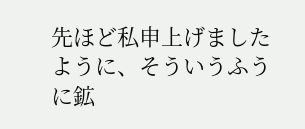先ほど私申上げましたように、そういうふうに鉱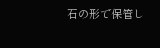石の形で保管し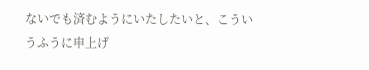ないでも済むようにいたしたいと、こういうふうに申上げ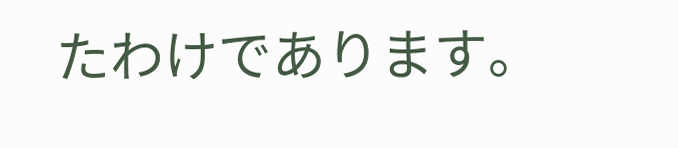たわけであります。